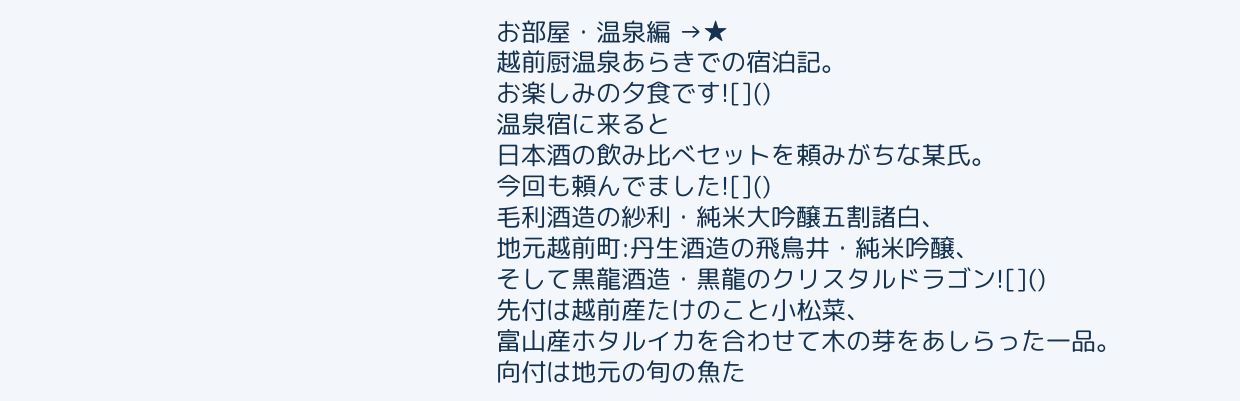お部屋・温泉編 →★
越前厨温泉あらきでの宿泊記。
お楽しみの夕食です![]()
温泉宿に来ると
日本酒の飲み比べセットを頼みがちな某氏。
今回も頼んでました![]()
毛利酒造の紗利・純米大吟醸五割諸白、
地元越前町:丹生酒造の飛鳥井・純米吟醸、
そして黒龍酒造・黒龍のクリスタルドラゴン![]()
先付は越前産たけのこと小松菜、
富山産ホタルイカを合わせて木の芽をあしらった一品。
向付は地元の旬の魚た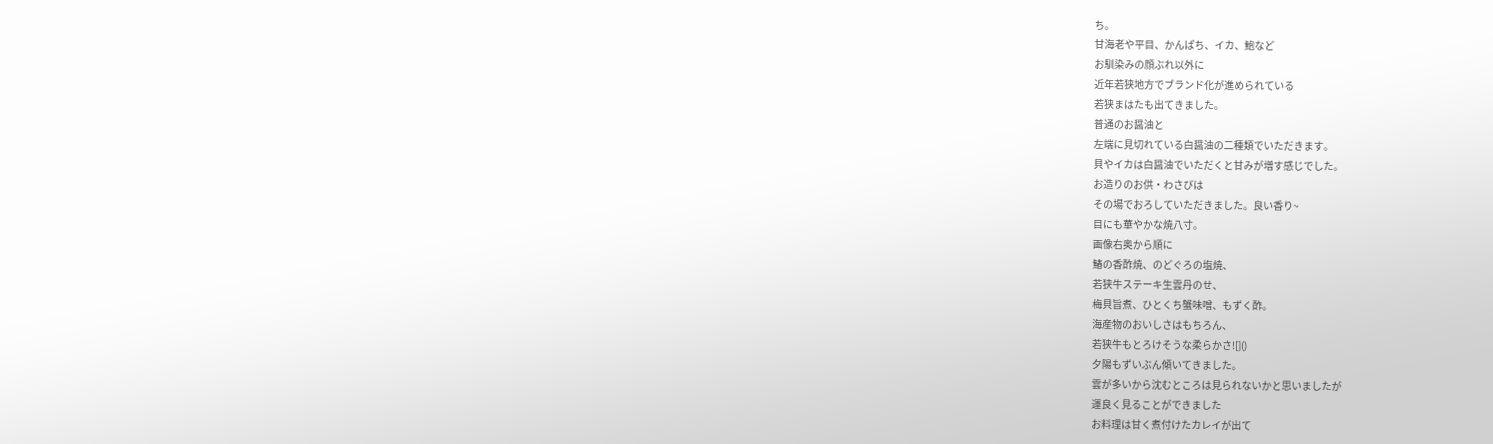ち。
甘海老や平目、かんぱち、イカ、鮑など
お馴染みの顔ぶれ以外に
近年若狭地方でブランド化が進められている
若狭まはたも出てきました。
普通のお醤油と
左端に見切れている白醤油の二種類でいただきます。
貝やイカは白醤油でいただくと甘みが増す感じでした。
お造りのお供・わさびは
その場でおろしていただきました。良い香り~
目にも華やかな焼八寸。
画像右奥から順に
鰆の香酢焼、のどぐろの塩焼、
若狭牛ステーキ生雲丹のせ、
梅貝旨煮、ひとくち蟹味噌、もずく酢。
海産物のおいしさはもちろん、
若狭牛もとろけそうな柔らかさ![]()
夕陽もずいぶん傾いてきました。
雲が多いから沈むところは見られないかと思いましたが
運良く見ることができました
お料理は甘く煮付けたカレイが出て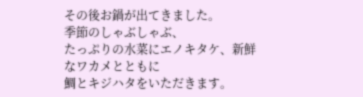その後お鍋が出てきました。
季節のしゃぶしゃぶ、
たっぷりの水菜にエノキタケ、新鮮なワカメとともに
鯛とキジハタをいただきます。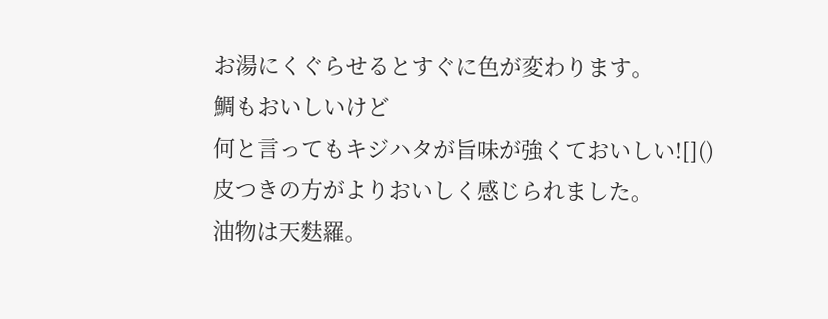お湯にくぐらせるとすぐに色が変わります。
鯛もおいしいけど
何と言ってもキジハタが旨味が強くておいしい![]()
皮つきの方がよりおいしく感じられました。
油物は天麩羅。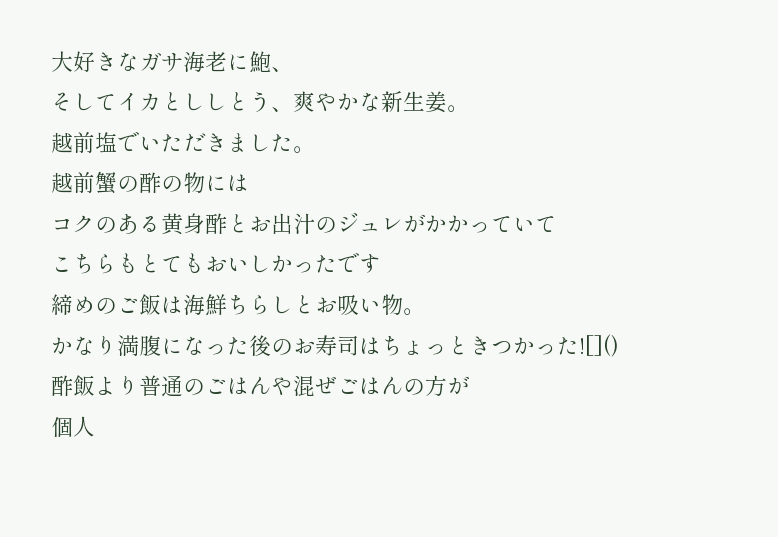大好きなガサ海老に鮑、
そしてイカとししとう、爽やかな新生姜。
越前塩でいただきました。
越前蟹の酢の物には
コクのある黄身酢とお出汁のジュレがかかっていて
こちらもとてもおいしかったです
締めのご飯は海鮮ちらしとお吸い物。
かなり満腹になった後のお寿司はちょっときつかった![]()
酢飯より普通のごはんや混ぜごはんの方が
個人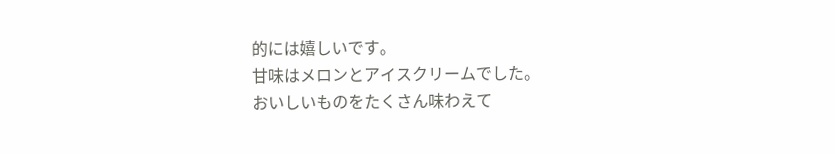的には嬉しいです。
甘味はメロンとアイスクリームでした。
おいしいものをたくさん味わえて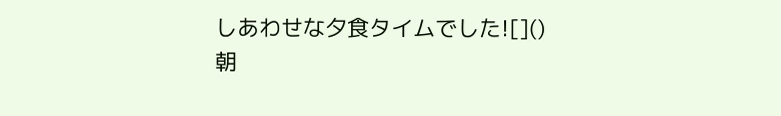しあわせな夕食タイムでした![]()
朝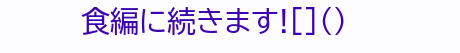食編に続きます![]()